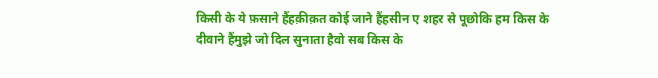किसी के ये फ़साने हैंहक़ीक़त कोई जाने हैंहसीन ए शहर से पूछोकि हम किस के दीवाने हैंमुझे जो दिल सुनाता हैवो सब किस के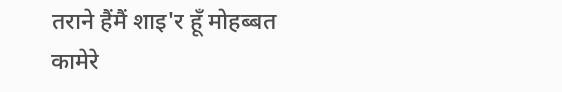तराने हैंमैं शाइ'र हूँ मोहब्बत कामेरे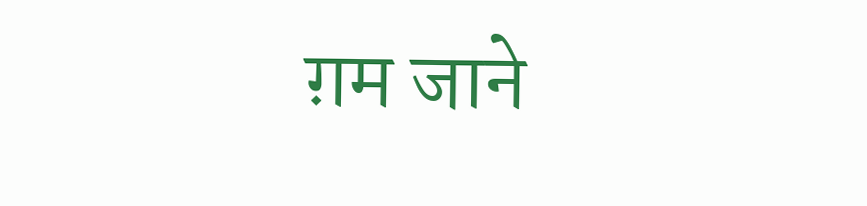ग़म जाने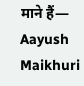माने हैं— Aayush Maikhuri